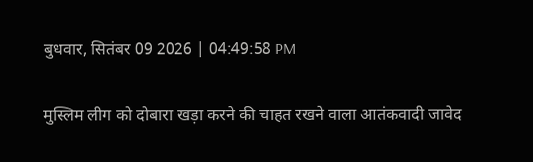बुधवार, सितंबर 09 2026 | 04:49:58 PM

मुस्लिम लीग को दोबारा खड़ा करने की चाहत रखने वाला आतंकवादी जावेद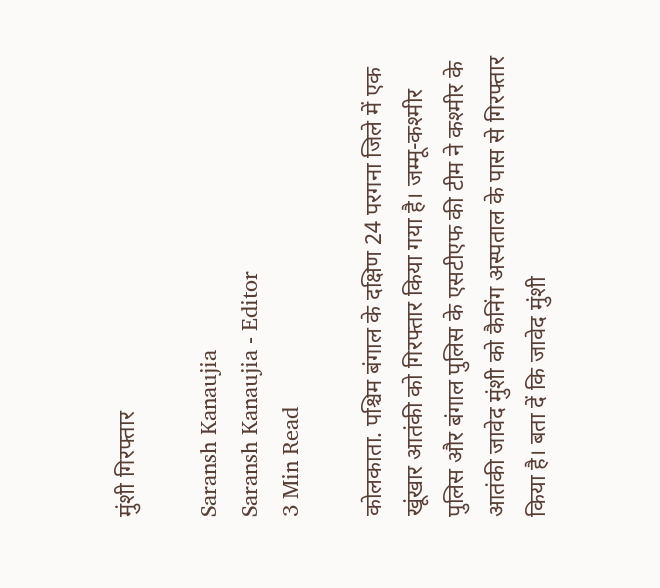मुंशी गिरफ्तार

Saransh Kanaujia
Saransh Kanaujia - Editor
3 Min Read

कोलकाता. पश्चिम बंगाल के दक्षिण 24 परगना जिले में एक खूंखार आतंकी को गिरफ्तार किया गया है। जम्मू-कश्मीर पुलिस और बंगाल पुलिस के एसटीएफ की टीम ने कश्मीर के आतंकी जावेद मुंशी को कैनिंग अस्पताल के पास से गिरफ्तार किया है। बता दें कि जावेद मुंशी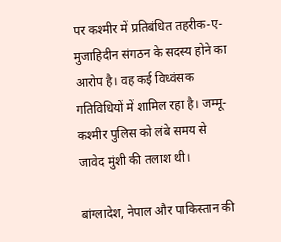पर कश्मीर में प्रतिबंधित तहरीक-ए-मुजाहिदीन संगठन के सदस्य होने का आरोप है। वह कई विध्वंसक गतिविधियों में शामिल रहा है। जम्मू-कश्मीर पुलिस को लंबे समय से जावेद मुंशी की तलाश थी।

बांग्लादेश, नेपाल और पाकिस्तान की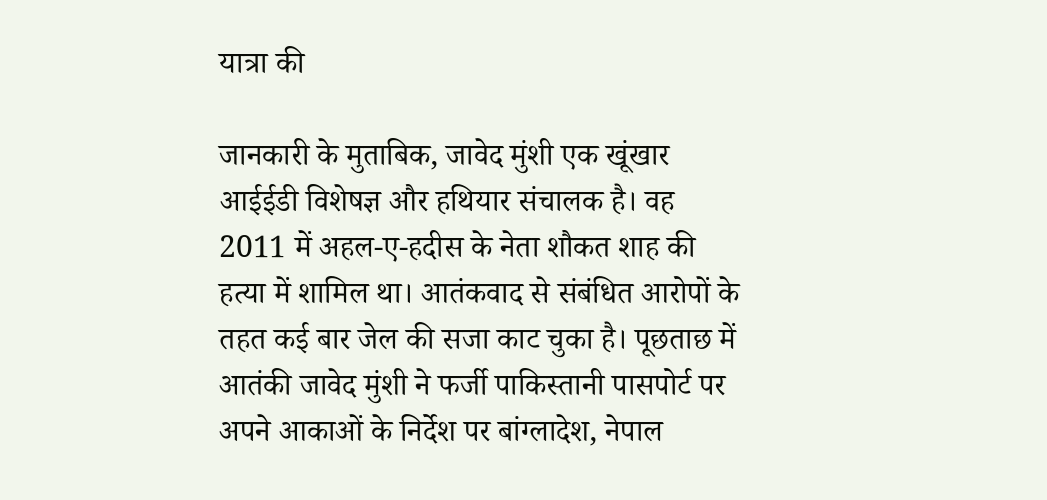यात्रा की

जानकारी के मुताबिक, जावेद मुंशी एक खूंखार आईईडी विशेषज्ञ और हथियार संचालक है। वह 2011 में अहल-ए-हदीस के नेता शौकत शाह की हत्या में शामिल था। आतंकवाद से संबंधित आरोपों के तहत कई बार जेल की सजा काट चुका है। पूछताछ में आतंकी जावेद मुंशी ने फर्जी पाकिस्तानी पासपोर्ट पर अपने आकाओं के निर्देश पर बांग्लादेश, नेपाल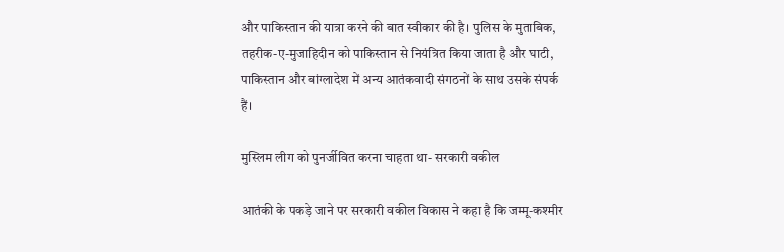और पाकिस्तान की यात्रा करने की बात स्वीकार की है। पुलिस के मुताबिक, तहरीक-ए-मुजाहिदीन को पाकिस्तान से नियंत्रित किया जाता है और घाटी, पाकिस्तान और बांग्लादेश में अन्य आतंकवादी संगठनों के साथ उसके संपर्क हैं।

मुस्लिम लीग को पुनर्जीवित करना चाहता था- सरकारी वकील

आतंकी के पकड़े जाने पर सरकारी वकील विकास ने कहा है कि जम्मू-कश्मीर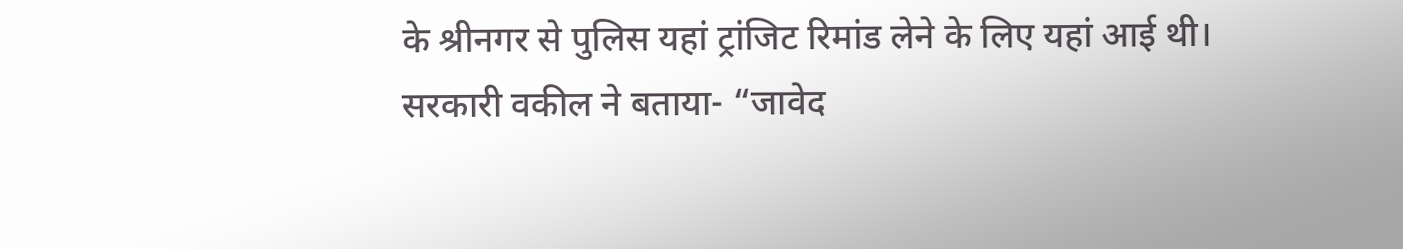के श्रीनगर से पुलिस यहां ट्रांजिट रिमांड लेने के लिए यहां आई थी। सरकारी वकील ने बताया- “जावेद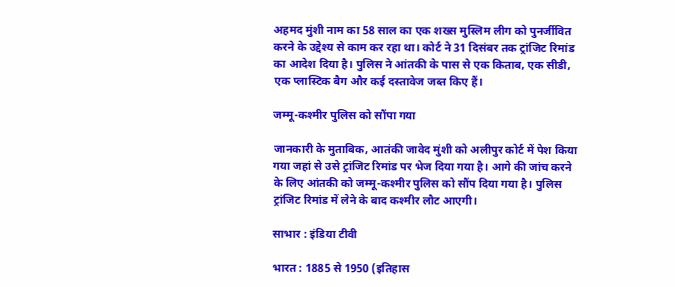अहमद मुंशी नाम का 58 साल का एक शख्स मुस्लिम लीग को पुनर्जीवित करने के उद्देश्य से काम कर रहा था। कोर्ट ने 31 दिसंबर तक ट्रांजिट रिमांड का आदेश दिया है। पुलिस ने आंतकी के पास से एक किताब, एक सीडी, एक प्लास्टिक बैग और कई दस्तावेज जब्त किए हैं।

जम्मू-कश्मीर पुलिस को सौंपा गया

जानकारी के मुताबिक, आतंकी जावेद मुंशी को अलीपुर कोर्ट में पेश किया गया जहां से उसे ट्रांजिट रिमांड पर भेज दिया गया है। आगे की जांच करने के लिए आंतकी को जम्मू-कश्मीर पुलिस को सौंप दिया गया है। पुलिस ट्रांजिट रिमांड में लेने के बाद कश्मीर लौट आएगी।

साभार : इंडिया टीवी

भारत : 1885 से 1950 (इतिहास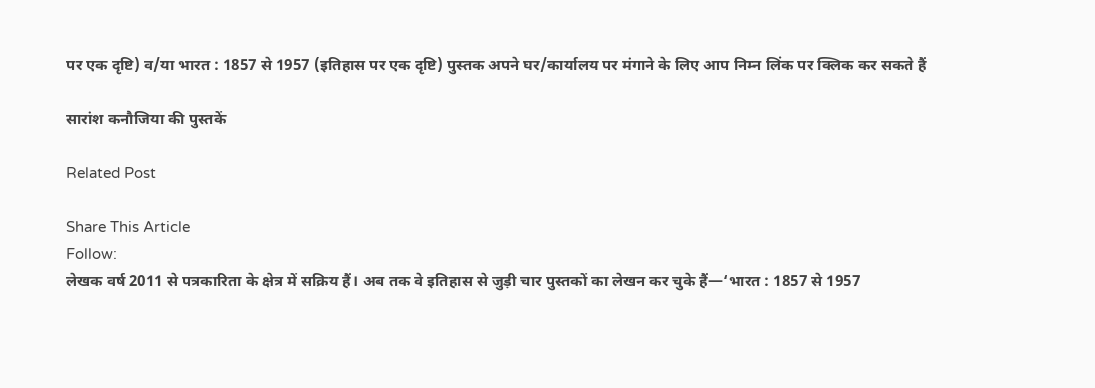पर एक दृष्टि) व/या भारत : 1857 से 1957 (इतिहास पर एक दृष्टि) पुस्तक अपने घर/कार्यालय पर मंगाने के लिए आप निम्न लिंक पर क्लिक कर सकते हैं

सारांश कनौजिया की पुस्तकें

Related Post

Share This Article
Follow:
लेखक वर्ष 2011 से पत्रकारिता के क्षेत्र में सक्रिय हैं। अब तक वे इतिहास से जुड़ी चार पुस्तकों का लेखन कर चुके हैं—‘भारत : 1857 से 1957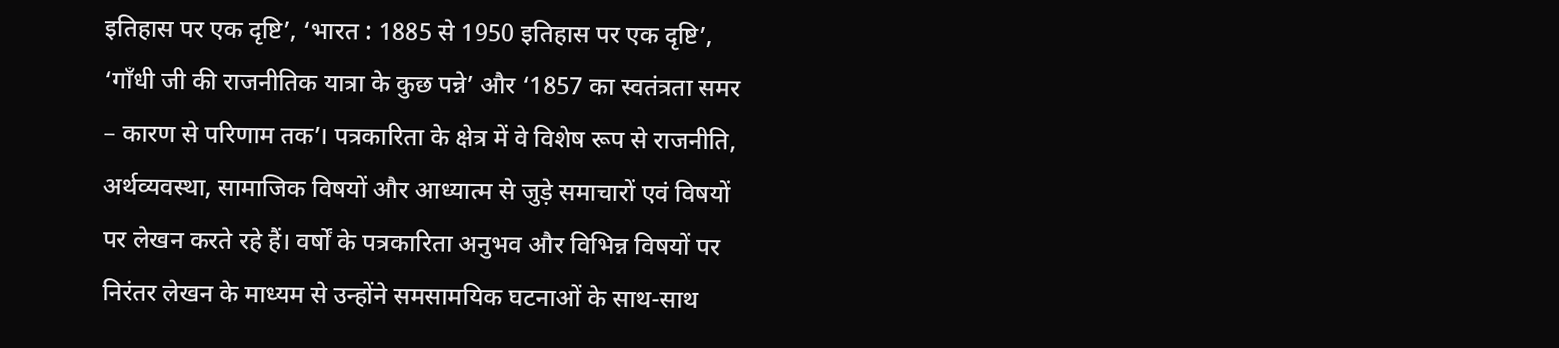इतिहास पर एक दृष्टि’, ‘भारत : 1885 से 1950 इतिहास पर एक दृष्टि’, ‘गाँधी जी की राजनीतिक यात्रा के कुछ पन्ने’ और ‘1857 का स्वतंत्रता समर – कारण से परिणाम तक’। पत्रकारिता के क्षेत्र में वे विशेष रूप से राजनीति, अर्थव्यवस्था, सामाजिक विषयों और आध्यात्म से जुड़े समाचारों एवं विषयों पर लेखन करते रहे हैं। वर्षों के पत्रकारिता अनुभव और विभिन्न विषयों पर निरंतर लेखन के माध्यम से उन्होंने समसामयिक घटनाओं के साथ-साथ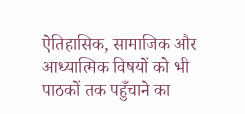ऐतिहासिक, सामाजिक और आध्यात्मिक विषयों को भी पाठकों तक पहुँचाने का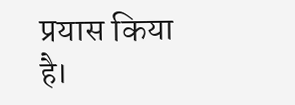प्रयास किया है।